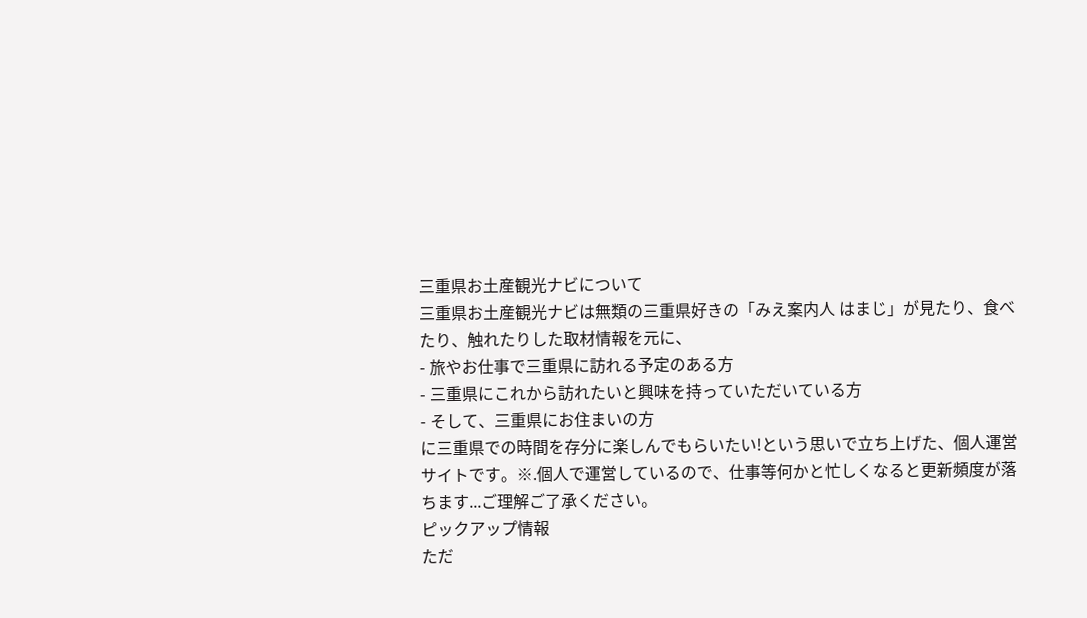三重県お土産観光ナビについて
三重県お土産観光ナビは無類の三重県好きの「みえ案内人 はまじ」が見たり、食べたり、触れたりした取材情報を元に、
- 旅やお仕事で三重県に訪れる予定のある方
- 三重県にこれから訪れたいと興味を持っていただいている方
- そして、三重県にお住まいの方
に三重県での時間を存分に楽しんでもらいたい!という思いで立ち上げた、個人運営サイトです。※.個人で運営しているので、仕事等何かと忙しくなると更新頻度が落ちます...ご理解ご了承ください。
ピックアップ情報
ただ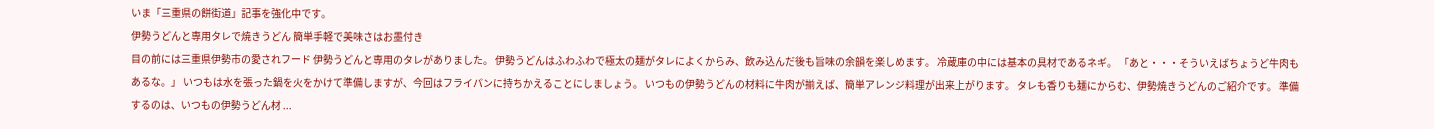いま「三重県の餅街道」記事を強化中です。
伊勢うどんと専用タレで焼きうどん 簡単手軽で美味さはお墨付き
目の前には三重県伊勢市の愛されフード 伊勢うどんと専用のタレがありました。 伊勢うどんはふわふわで極太の麺がタレによくからみ、飲み込んだ後も旨味の余韻を楽しめます。 冷蔵庫の中には基本の具材であるネギ。 「あと・・・そういえばちょうど牛肉もあるな。」 いつもは水を張った鍋を火をかけて準備しますが、今回はフライパンに持ちかえることにしましょう。 いつもの伊勢うどんの材料に牛肉が揃えば、簡単アレンジ料理が出来上がります。 タレも香りも麺にからむ、伊勢焼きうどんのご紹介です。 準備するのは、いつもの伊勢うどん材 ...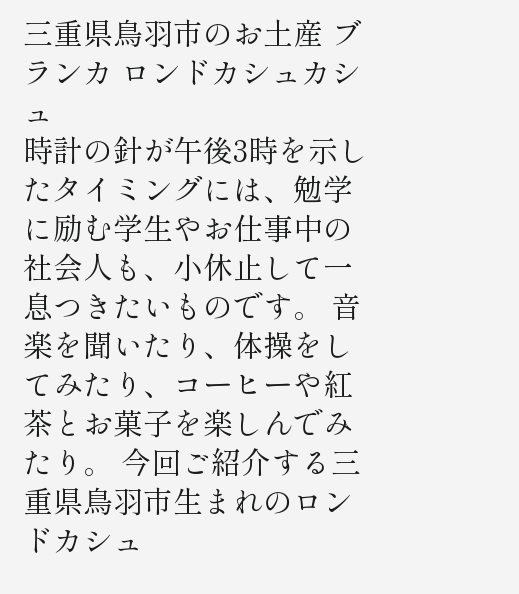三重県鳥羽市のお土産 ブランカ ロンドカシュカシュ
時計の針が午後3時を示したタイミングには、勉学に励む学生やお仕事中の社会人も、小休止して一息つきたいものです。 音楽を聞いたり、体操をしてみたり、コーヒーや紅茶とお菓子を楽しんでみたり。 今回ご紹介する三重県鳥羽市生まれのロンドカシュ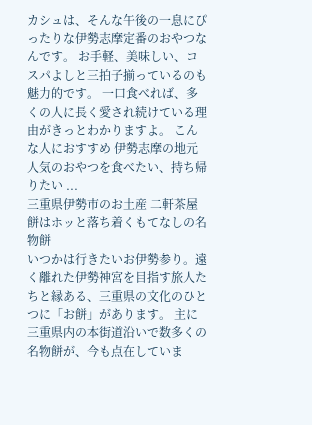カシュは、そんな午後の一息にぴったりな伊勢志摩定番のおやつなんです。 お手軽、美味しい、コスパよしと三拍子揃っているのも魅力的です。 一口食べれば、多くの人に長く愛され続けている理由がきっとわかりますよ。 こんな人におすすめ 伊勢志摩の地元人気のおやつを食べたい、持ち帰りたい ...
三重県伊勢市のお土産 二軒茶屋餅はホッと落ち着くもてなしの名物餅
いつかは行きたいお伊勢参り。遠く離れた伊勢神宮を目指す旅人たちと縁ある、三重県の文化のひとつに「お餅」があります。 主に三重県内の本街道沿いで数多くの名物餅が、今も点在していま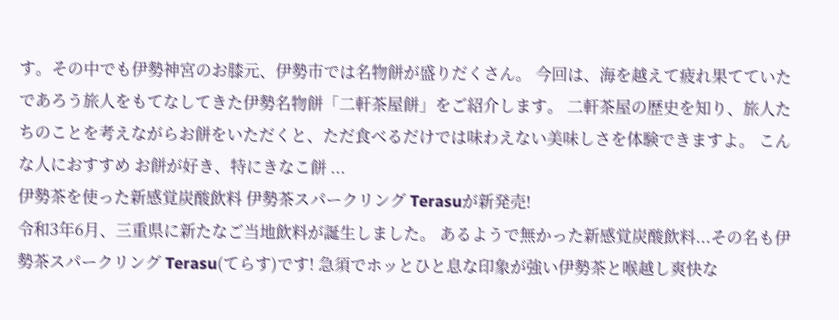す。その中でも伊勢神宮のお膝元、伊勢市では名物餅が盛りだくさん。 今回は、海を越えて疲れ果てていたであろう旅人をもてなしてきた伊勢名物餅「二軒茶屋餅」をご紹介します。 二軒茶屋の歴史を知り、旅人たちのことを考えながらお餅をいただくと、ただ食べるだけでは味わえない美味しさを体験できますよ。 こんな人におすすめ お餅が好き、特にきなこ餅 ...
伊勢茶を使った新感覚炭酸飲料 伊勢茶スパークリング Terasuが新発売!
令和3年6月、三重県に新たなご当地飲料が誕生しました。 あるようで無かった新感覚炭酸飲料...その名も伊勢茶スパークリング Terasu(てらす)です! 急須でホッとひと息な印象が強い伊勢茶と喉越し爽快な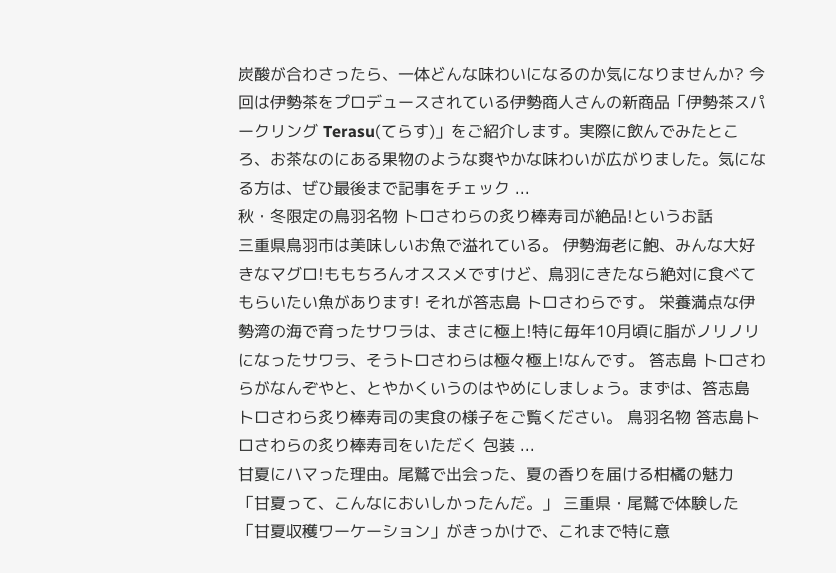炭酸が合わさったら、一体どんな味わいになるのか気になりませんか? 今回は伊勢茶をプロデュースされている伊勢商人さんの新商品「伊勢茶スパークリング Terasu(てらす)」をご紹介します。実際に飲んでみたところ、お茶なのにある果物のような爽やかな味わいが広がりました。気になる方は、ぜひ最後まで記事をチェック ...
秋・冬限定の鳥羽名物 トロさわらの炙り棒寿司が絶品!というお話
三重県鳥羽市は美味しいお魚で溢れている。 伊勢海老に鮑、みんな大好きなマグロ!ももちろんオススメですけど、鳥羽にきたなら絶対に食べてもらいたい魚があります! それが答志島 トロさわらです。 栄養満点な伊勢湾の海で育ったサワラは、まさに極上!特に毎年10月頃に脂がノリノリになったサワラ、そうトロさわらは極々極上!なんです。 答志島 トロさわらがなんぞやと、とやかくいうのはやめにしましょう。まずは、答志島 トロさわら炙り棒寿司の実食の様子をご覧ください。 鳥羽名物 答志島トロさわらの炙り棒寿司をいただく 包装 ...
甘夏にハマった理由。尾鷲で出会った、夏の香りを届ける柑橘の魅力
「甘夏って、こんなにおいしかったんだ。」 三重県・尾鷲で体験した「甘夏収穫ワーケーション」がきっかけで、これまで特に意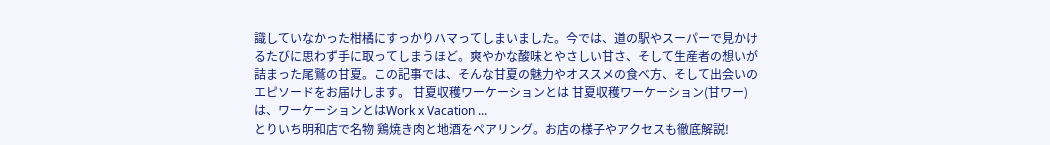識していなかった柑橘にすっかりハマってしまいました。今では、道の駅やスーパーで見かけるたびに思わず手に取ってしまうほど。爽やかな酸味とやさしい甘さ、そして生産者の想いが詰まった尾鷲の甘夏。この記事では、そんな甘夏の魅力やオススメの食べ方、そして出会いのエピソードをお届けします。 甘夏収穫ワーケーションとは 甘夏収穫ワーケーション(甘ワー)は、ワーケーションとはWork x Vacation ...
とりいち明和店で名物 鶏焼き肉と地酒をペアリング。お店の様子やアクセスも徹底解説!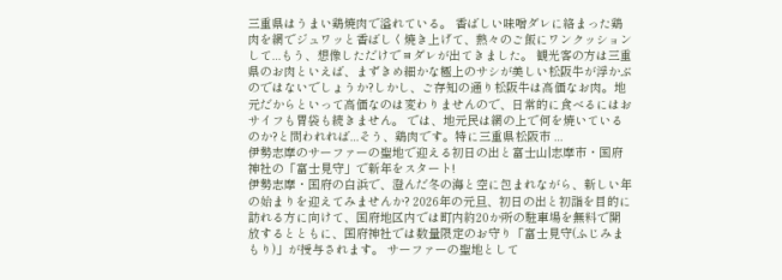三重県はうまい鶏焼肉で溢れている。 香ばしい味噌ダレに絡まった鶏肉を網でジュワッと香ばしく焼き上げて、熱々のご飯にワンクッションして...もう、想像しただけでヨダレが出てきました。 観光客の方は三重県のお肉といえば、まずきめ細かな極上のサシが美しい松阪牛が浮かぶのではないでしょうか?しかし、ご存知の通り松阪牛は高価なお肉。地元だからといって高価なのは変わりませんので、日常的に食べるにはおサイフも胃袋も続きません。 では、地元民は網の上で何を焼いているのか?と問われれば...そう、鶏肉です。特に三重県松阪市 ...
伊勢志摩のサーファーの聖地で迎える初日の出と富士山|志摩市・国府神社の「富士見守」で新年をスタート!
伊勢志摩・国府の白浜で、澄んだ冬の海と空に包まれながら、新しい年の始まりを迎えてみませんか? 2026年の元旦、初日の出と初詣を目的に訪れる方に向けて、国府地区内では町内約20か所の駐車場を無料で開放するとともに、国府神社では数量限定のお守り「富士見守(ふじみまもり)」が授与されます。 サーファーの聖地として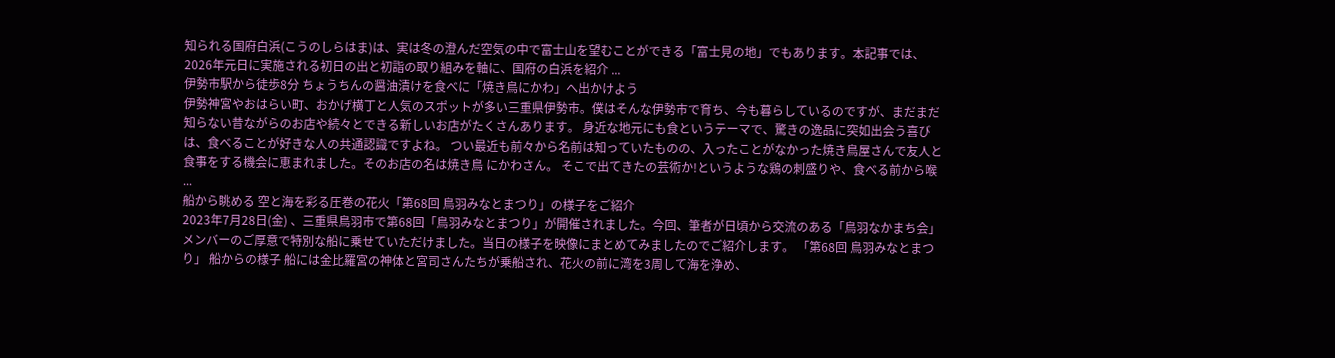知られる国府白浜(こうのしらはま)は、実は冬の澄んだ空気の中で富士山を望むことができる「富士見の地」でもあります。本記事では、2026年元日に実施される初日の出と初詣の取り組みを軸に、国府の白浜を紹介 ...
伊勢市駅から徒歩8分 ちょうちんの醤油漬けを食べに「焼き鳥にかわ」へ出かけよう
伊勢神宮やおはらい町、おかげ横丁と人気のスポットが多い三重県伊勢市。僕はそんな伊勢市で育ち、今も暮らしているのですが、まだまだ知らない昔ながらのお店や続々とできる新しいお店がたくさんあります。 身近な地元にも食というテーマで、驚きの逸品に突如出会う喜びは、食べることが好きな人の共通認識ですよね。 つい最近も前々から名前は知っていたものの、入ったことがなかった焼き鳥屋さんで友人と食事をする機会に恵まれました。そのお店の名は焼き鳥 にかわさん。 そこで出てきたの芸術か!というような鶏の刺盛りや、食べる前から喉 ...
船から眺める 空と海を彩る圧巻の花火「第68回 鳥羽みなとまつり」の様子をご紹介
2023年7月28日(金) 、三重県鳥羽市で第68回「鳥羽みなとまつり」が開催されました。今回、筆者が日頃から交流のある「鳥羽なかまち会」メンバーのご厚意で特別な船に乗せていただけました。当日の様子を映像にまとめてみましたのでご紹介します。 「第68回 鳥羽みなとまつり」 船からの様子 船には金比羅宮の神体と宮司さんたちが乗船され、花火の前に湾を3周して海を浄め、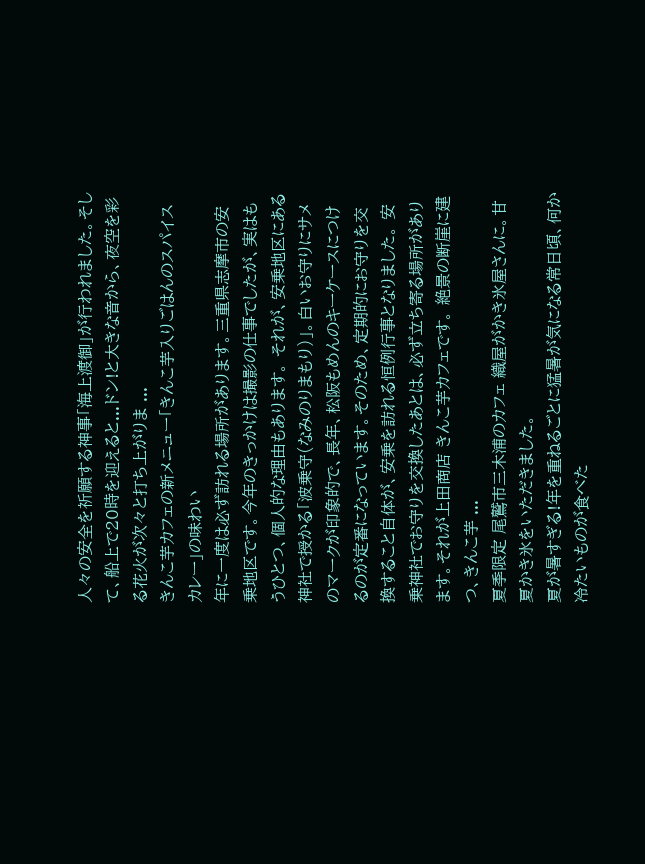人々の安全を祈願する神事「海上渡御」が行われました。そして、船上で20時を迎えると...ドン!と大きな音から、夜空を彩る花火が次々と打ち上がりま ...
きんこ芋カフェの新メニュー「きんこ芋入りごはんのスパイスカレー」の味わい
年に一度は必ず訪れる場所があります。三重県志摩市の安乗地区です。今年のきっかけは撮影の仕事でしたが、実はもうひとつ、個人的な理由もあります。 それが、安乗地区にある神社で授かる「波乗守(なみのりまもり)」。白いお守りにサメのマークが印象的で、長年、松阪もめんのキーケースにつけるのが定番になっています。そのため、定期的にお守りを交換すること自体が、安乗を訪れる恒例行事となりました。 安乗神社でお守りを交換したあとは、必ず立ち寄る場所があります。それが上田商店 きんこ芋カフェです。 絶景の断崖に建つ、きんこ芋 ...
夏季限定 尾鷲市三木浦のカフェ 織屋がかき氷屋さんに。甘夏かき氷をいただきました。
夏が暑すぎる!年を重ねるごとに猛暑が気になる常日頃、何か冷たいものが食べた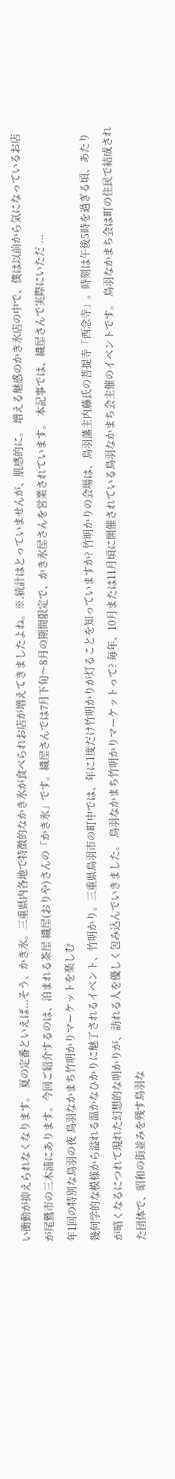い衝動が抑えられなくなります。 夏の定番といえば...そう、かき氷。三重県内各地で特徴的なかき氷が食べられお店が増えてきましたよね。※.統計はとっていませんが、肌感的に。 増える魅惑のかき氷店の中で、僕は以前から気になっているお店が尾鷲市の三木浦にあります。今回ご紹介するのは、泊まれる茶屋 織屋(おりや)さんの「かき氷」です。織屋さんでは7月下旬〜8月の期間限定で、かき氷屋さんを営業されています。 本記事では、織屋さんで実際にいただ ...
年1回の特別な鳥羽の夜 鳥羽なかまち竹明かりマーケットを楽しむ
幾何学的な模様から溢れる温かなひかりに魅了されるイベント、竹明かり。三重県鳥羽市の町中では、年に1度だけ竹明かりが灯ることを知っていますか? 竹明かりの会場は、鳥羽藩主内藤氏の菩提寺「西念寺」。時刻は午後5時を過ぎる頃、あたりが暗くなるにつれて現れた幻想的な明かりが、訪れる人を優しく包み込んでいきました。 鳥羽なかまち竹明かりマーケットって? 毎年、10月または11月頃に開催されている鳥羽なかまち会主催のイベントです。 鳥羽なかまち会は町の住民で結成された団体で、昭和の街並みを残す鳥羽な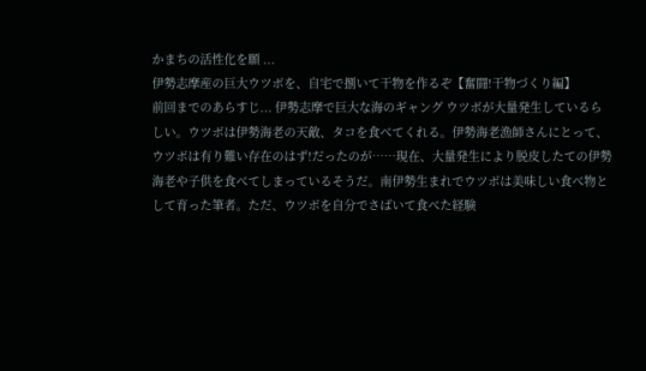かまちの活性化を願 ...
伊勢志摩産の巨大ウツボを、自宅で捌いて干物を作るぞ【奮闘!干物づくり編】
前回までのあらすじ... 伊勢志摩で巨大な海のギャング ウツボが大量発生しているらしい。ウツボは伊勢海老の天敵、タコを食べてくれる。伊勢海老漁師さんにとって、ウツボは有り難い存在のはず!だったのが……現在、大量発生により脱皮したての伊勢海老や子供を食べてしまっているそうだ。南伊勢生まれでウツボは美味しい食べ物として育った筆者。ただ、ウツボを自分でさばいて食べた経験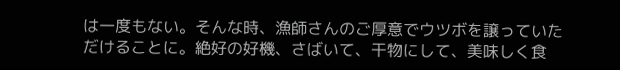は一度もない。そんな時、漁師さんのご厚意でウツボを譲っていただけることに。絶好の好機、さばいて、干物にして、美味しく食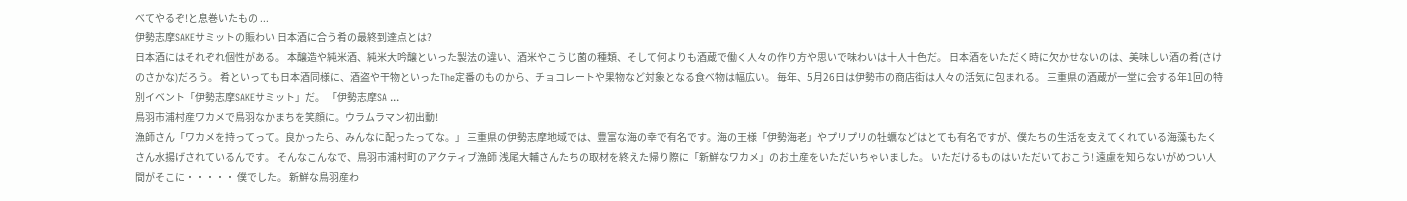べてやるぞ!と息巻いたもの ...
伊勢志摩SAKEサミットの賑わい 日本酒に合う肴の最終到達点とは?
日本酒にはそれぞれ個性がある。 本醸造や純米酒、純米大吟醸といった製法の違い、酒米やこうじ菌の種類、そして何よりも酒蔵で働く人々の作り方や思いで味わいは十人十色だ。 日本酒をいただく時に欠かせないのは、美味しい酒の肴(さけのさかな)だろう。 肴といっても日本酒同様に、酒盗や干物といったThe定番のものから、チョコレートや果物など対象となる食べ物は幅広い。 毎年、5月26日は伊勢市の商店街は人々の活気に包まれる。 三重県の酒蔵が一堂に会する年1回の特別イベント「伊勢志摩SAKEサミット」だ。 「伊勢志摩SA ...
鳥羽市浦村産ワカメで鳥羽なかまちを笑顔に。ウラムラマン初出動!
漁師さん「ワカメを持ってって。良かったら、みんなに配ったってな。」 三重県の伊勢志摩地域では、豊富な海の幸で有名です。海の王様「伊勢海老」やプリプリの牡蠣などはとても有名ですが、僕たちの生活を支えてくれている海藻もたくさん水揚げされているんです。 そんなこんなで、鳥羽市浦村町のアクティブ漁師 浅尾大輔さんたちの取材を終えた帰り際に「新鮮なワカメ」のお土産をいただいちゃいました。 いただけるものはいただいておこう! 遠慮を知らないがめつい人間がそこに・・・・・ 僕でした。 新鮮な鳥羽産わ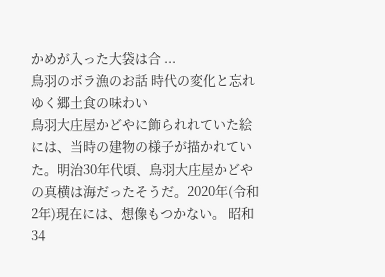かめが入った大袋は合 ...
鳥羽のボラ漁のお話 時代の変化と忘れゆく郷土食の味わい
鳥羽大庄屋かどやに飾られれていた絵には、当時の建物の様子が描かれていた。明治30年代頃、鳥羽大庄屋かどやの真横は海だったそうだ。2020年(令和2年)現在には、想像もつかない。 昭和34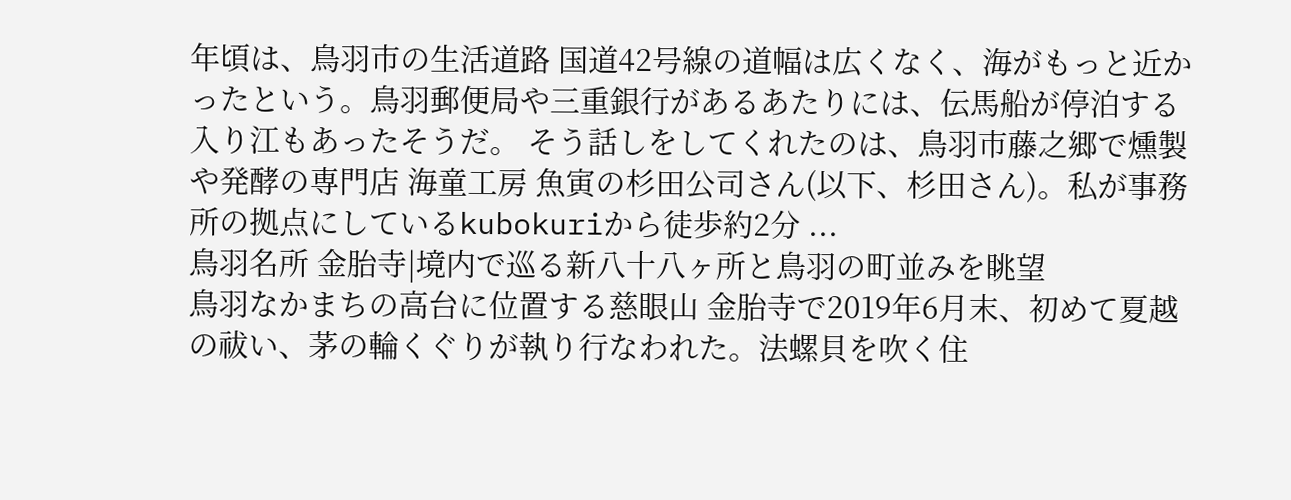年頃は、鳥羽市の生活道路 国道42号線の道幅は広くなく、海がもっと近かったという。鳥羽郵便局や三重銀行があるあたりには、伝馬船が停泊する入り江もあったそうだ。 そう話しをしてくれたのは、鳥羽市藤之郷で燻製や発酵の専門店 海童工房 魚寅の杉田公司さん(以下、杉田さん)。私が事務所の拠点にしているkubokuriから徒歩約2分 ...
鳥羽名所 金胎寺|境内で巡る新八十八ヶ所と鳥羽の町並みを眺望
鳥羽なかまちの高台に位置する慈眼山 金胎寺で2019年6月末、初めて夏越の祓い、茅の輪くぐりが執り行なわれた。法螺貝を吹く住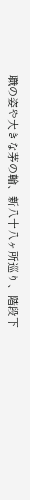職の姿や大きな茅の輪、新八十八ヶ所巡り、階段下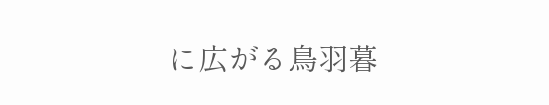に広がる鳥羽暮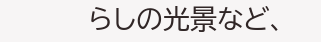らしの光景など、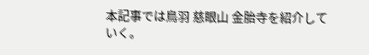本記事では鳥羽 慈眼山 金胎寺を紹介していく。